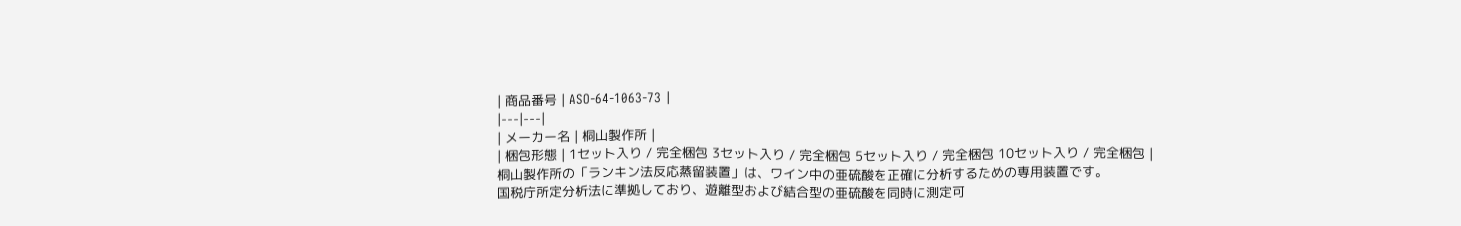| 商品番号 | ASO-64-1063-73 |
|---|---|
| メーカー名 | 桐山製作所 |
| 梱包形態 | 1セット入り / 完全梱包 3セット入り / 完全梱包 5セット入り / 完全梱包 10セット入り / 完全梱包 |
桐山製作所の「ランキン法反応蒸留装置」は、ワイン中の亜硫酸を正確に分析するための専用装置です。
国税庁所定分析法に準拠しており、遊離型および結合型の亜硫酸を同時に測定可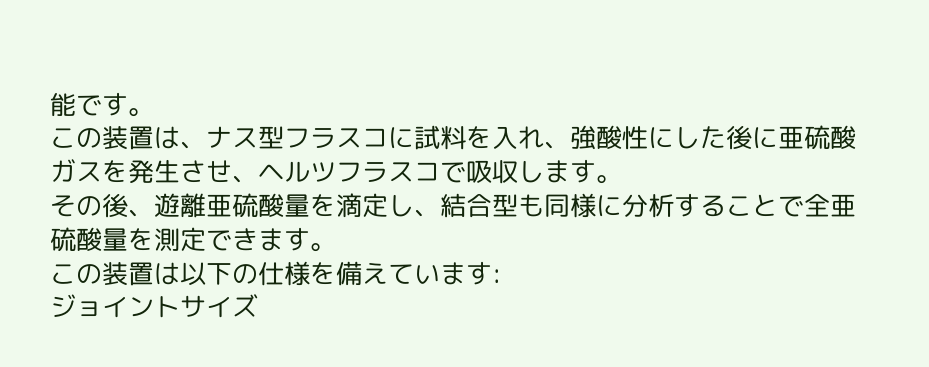能です。
この装置は、ナス型フラスコに試料を入れ、強酸性にした後に亜硫酸ガスを発生させ、ヘルツフラスコで吸収します。
その後、遊離亜硫酸量を滴定し、結合型も同様に分析することで全亜硫酸量を測定できます。
この装置は以下の仕様を備えています:
ジョイントサイズ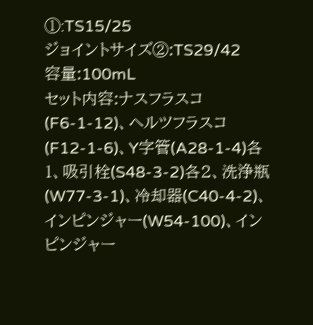①:TS15/25
ジョイントサイズ②:TS29/42
容量:100mL
セット内容:ナスフラスコ(F6-1-12)、ヘルツフラスコ(F12-1-6)、Y字管(A28-1-4)各1、吸引栓(S48-3-2)各2、洗浄瓶(W77-3-1)、冷却器(C40-4-2)、インピンジャー(W54-100)、インピンジャー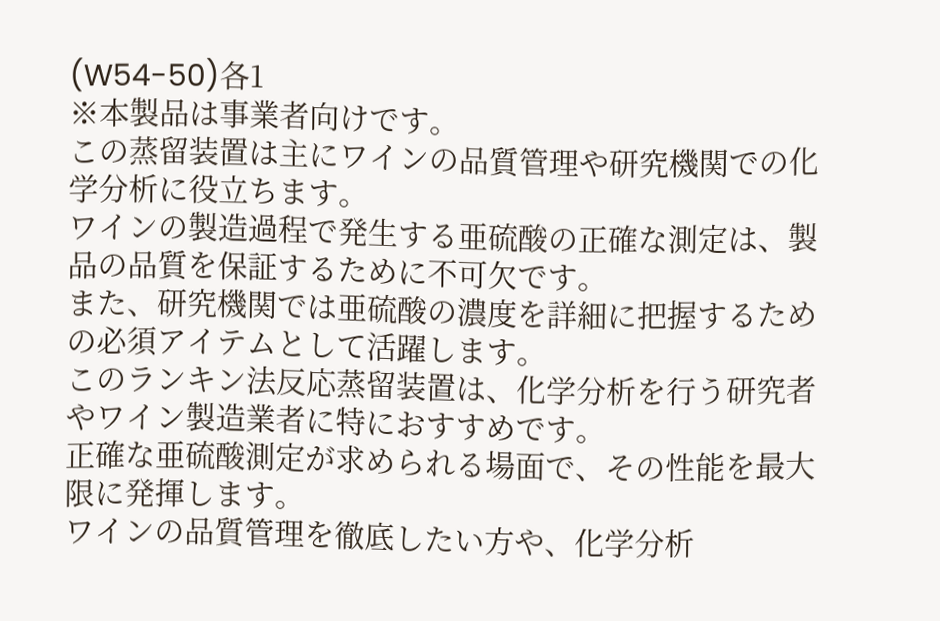(W54-50)各1
※本製品は事業者向けです。
この蒸留装置は主にワインの品質管理や研究機関での化学分析に役立ちます。
ワインの製造過程で発生する亜硫酸の正確な測定は、製品の品質を保証するために不可欠です。
また、研究機関では亜硫酸の濃度を詳細に把握するための必須アイテムとして活躍します。
このランキン法反応蒸留装置は、化学分析を行う研究者やワイン製造業者に特におすすめです。
正確な亜硫酸測定が求められる場面で、その性能を最大限に発揮します。
ワインの品質管理を徹底したい方や、化学分析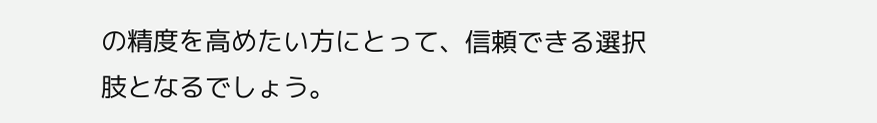の精度を高めたい方にとって、信頼できる選択肢となるでしょう。